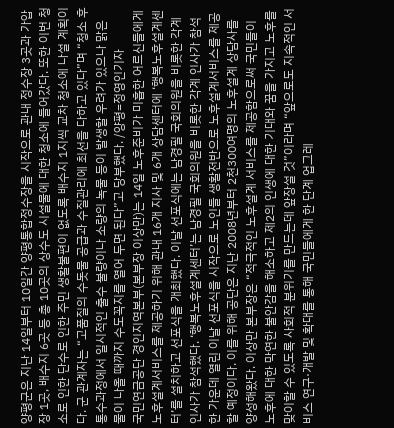양평군은 지난 14일부터 10일간 양평통합정수장을 시작으로 관내 정수장 3곳과 가압장 1곳, 배수지 6곳 등 총 10곳의 상수도 시설물에 대한 청소에 들어갔다. 또한 이번 청소로 인한 단수로 인한 주민 생활불편이 없도록 배수지 1지씩 교차 청소에 나설 계획이다. 군 관계자는 “고품질의 수돗물 공급과 수질관리에 최선을 다하고 있다”며 “청소 후 통수과정에서 일시적인 출수 불량이나 소량의 녹물 등이 발생할 우려가 있으나 맑은 물이 나올 때까지 수도꼭지를 열어 두면 된다”고 당부했다. /양평=정영인기자
국민연금공단 경인지역본부(본부장 이상만)는 14일 노후준비가 미흡한 어르신들에게 노후설계서비스를 제공하기 위해 관내 16개 지사 및 6개 상담센터에 ‘행복노후설계센터’를 설치하고 선포식을 개최했다. 이날 선포식에는 남경필 국회의원을 비롯한 각계 인사가 참석했다. ‘행복노후설계센터’는 남경필 국회의원을 비롯한 각계 인사가 참석한 가운데 열린 이날 선포식을 시작으로 노인들 생활전반으로 노후설계서비스를 제공할 예정이다. 이를 위해 공단은 지난 2008년부터 2천300여명의 노후설계 상담사를 양성해왔다. 이상만 본부장은 “적극적인 노후설계 서비스를 제공함으로써 국민들이 노후에 대한 막연한 불안감을 해소하고 제2의 인생에 대한 기대와 꿈을 가지고 노후를 맞이할 수 있도록 사회적 분위기를 만드는데 앞장설 것”이라며 “앞으로도 지속적인 서비스 연구·개발 및 확대를 통해 국민들에게 한 단계 업그레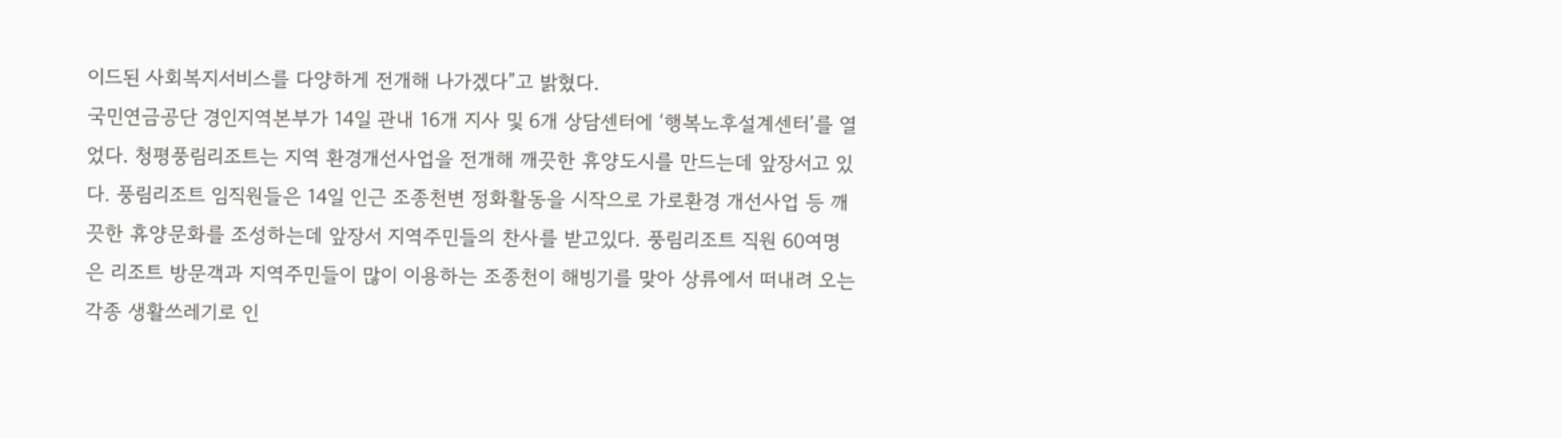이드된 사회복지서비스를 다양하게 전개해 나가겠다”고 밝혔다.
국민연금공단 경인지역본부가 14일 관내 16개 지사 및 6개 상담센터에 ‘행복노후설계센터’를 열었다. 청평풍림리조트는 지역 환경개선사업을 전개해 깨끗한 휴양도시를 만드는데 앞장서고 있다. 풍림리조트 임직원들은 14일 인근 조종천변 정화활동을 시작으로 가로환경 개선사업 등 깨끗한 휴양문화를 조성하는데 앞장서 지역주민들의 찬사를 받고있다. 풍림리조트 직원 60여명은 리조트 방문객과 지역주민들이 많이 이용하는 조종천이 해빙기를 맞아 상류에서 떠내려 오는 각종 생활쓰레기로 인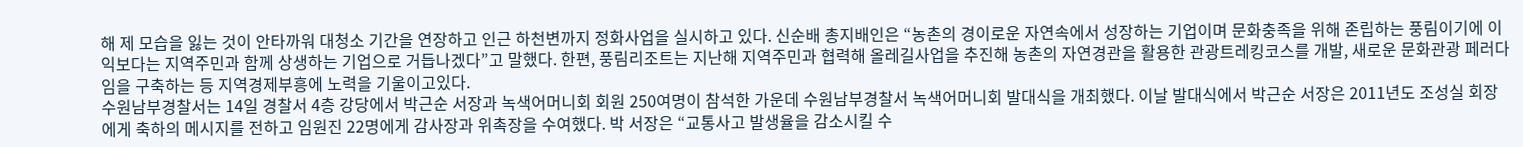해 제 모습을 잃는 것이 안타까워 대청소 기간을 연장하고 인근 하천변까지 정화사업을 실시하고 있다. 신순배 총지배인은 “농촌의 경이로운 자연속에서 성장하는 기업이며 문화충족을 위해 존립하는 풍림이기에 이익보다는 지역주민과 함께 상생하는 기업으로 거듭나겠다”고 말했다. 한편, 풍림리조트는 지난해 지역주민과 협력해 올레길사업을 추진해 농촌의 자연경관을 활용한 관광트레킹코스를 개발, 새로운 문화관광 페러다임을 구축하는 등 지역경제부흥에 노력을 기울이고있다.
수원남부경찰서는 14일 경찰서 4층 강당에서 박근순 서장과 녹색어머니회 회원 250여명이 참석한 가운데 수원남부경찰서 녹색어머니회 발대식을 개최했다. 이날 발대식에서 박근순 서장은 2011년도 조성실 회장 에게 축하의 메시지를 전하고 임원진 22명에게 감사장과 위촉장을 수여했다. 박 서장은 “교통사고 발생율을 감소시킬 수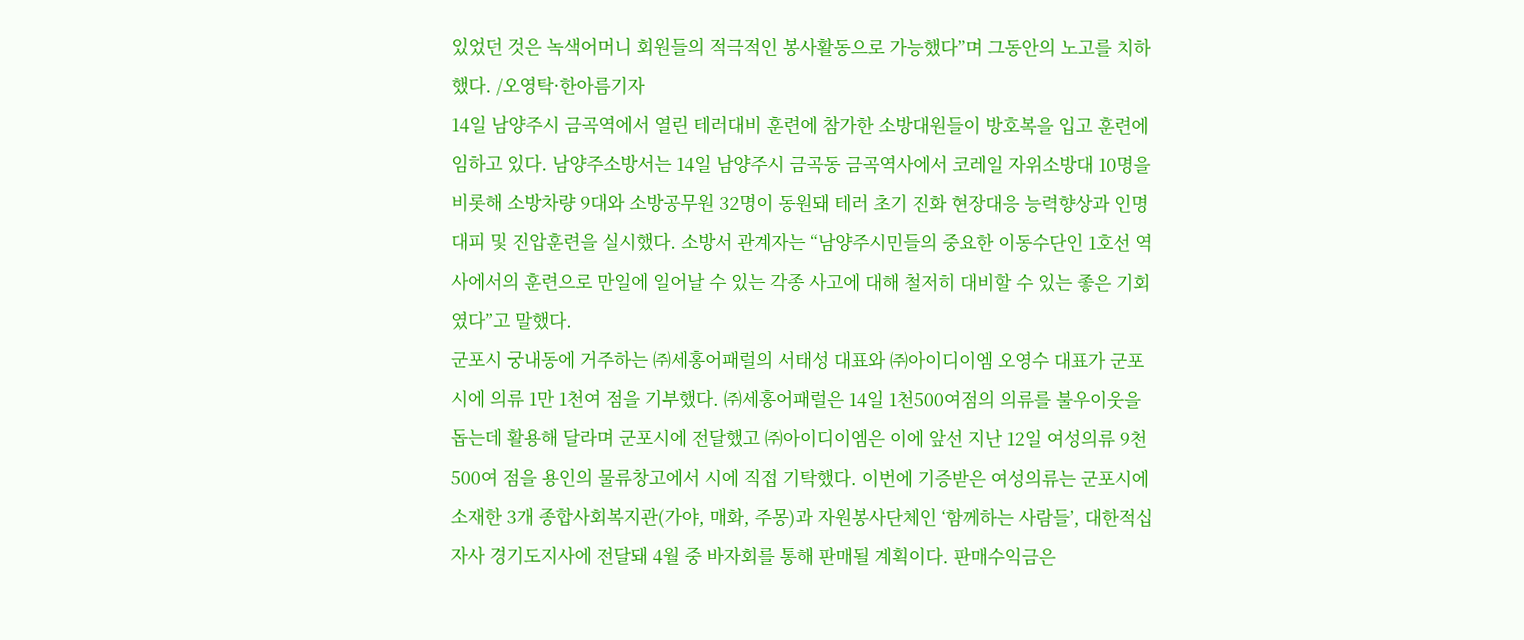있었던 것은 녹색어머니 회원들의 적극적인 봉사활동으로 가능했다”며 그동안의 노고를 치하했다. /오영탁·한아름기자
14일 남양주시 금곡역에서 열린 테러대비 훈련에 참가한 소방대원들이 방호복을 입고 훈련에 임하고 있다. 남양주소방서는 14일 남양주시 금곡동 금곡역사에서 코레일 자위소방대 10명을 비롯해 소방차량 9대와 소방공무원 32명이 동원돼 테러 초기 진화 현장대응 능력향상과 인명대피 및 진압훈련을 실시했다. 소방서 관계자는 “남양주시민들의 중요한 이동수단인 1호선 역사에서의 훈련으로 만일에 일어날 수 있는 각종 사고에 대해 철저히 대비할 수 있는 좋은 기회였다”고 말했다.
군포시 궁내동에 거주하는 ㈜세홍어패럴의 서태성 대표와 ㈜아이디이엠 오영수 대표가 군포시에 의류 1만 1천여 점을 기부했다. ㈜세홍어패럴은 14일 1천500여점의 의류를 불우이웃을 돕는데 활용해 달라며 군포시에 전달했고 ㈜아이디이엠은 이에 앞선 지난 12일 여성의류 9천500여 점을 용인의 물류창고에서 시에 직접 기탁했다. 이번에 기증받은 여성의류는 군포시에 소재한 3개 종합사회복지관(가야, 매화, 주몽)과 자원봉사단체인 ‘함께하는 사람들’, 대한적십자사 경기도지사에 전달돼 4월 중 바자회를 통해 판매될 계획이다. 판매수익금은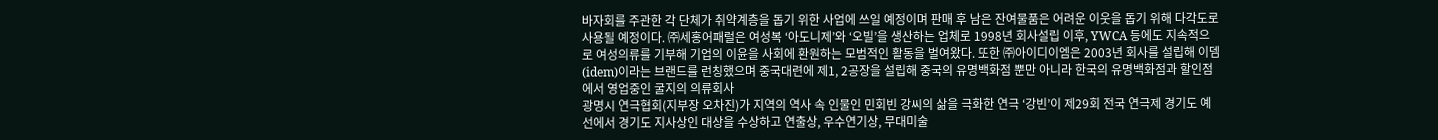바자회를 주관한 각 단체가 취약계층을 돕기 위한 사업에 쓰일 예정이며 판매 후 남은 잔여물품은 어려운 이웃을 돕기 위해 다각도로 사용될 예정이다. ㈜세홍어패럴은 여성복 ‘아도니제’와 ‘오빌’을 생산하는 업체로 1998년 회사설립 이후, YWCA 등에도 지속적으로 여성의류를 기부해 기업의 이윤을 사회에 환원하는 모범적인 활동을 벌여왔다. 또한 ㈜아이디이엠은 2003년 회사를 설립해 이뎀(idem)이라는 브랜드를 런칭했으며 중국대련에 제1, 2공장을 설립해 중국의 유명백화점 뿐만 아니라 한국의 유명백화점과 할인점에서 영업중인 굴지의 의류회사
광명시 연극협회(지부장 오차진)가 지역의 역사 속 인물인 민회빈 강씨의 삶을 극화한 연극 ‘강빈’이 제29회 전국 연극제 경기도 예선에서 경기도 지사상인 대상을 수상하고 연출상, 우수연기상, 무대미술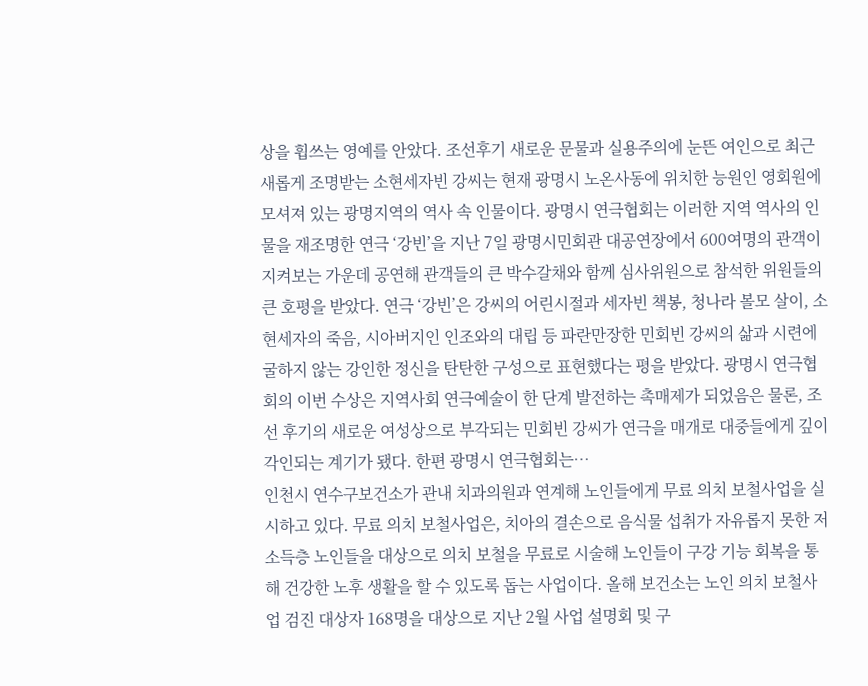상을 휩쓰는 영예를 안았다. 조선후기 새로운 문물과 실용주의에 눈뜬 여인으로 최근 새롭게 조명받는 소현세자빈 강씨는 현재 광명시 노온사동에 위치한 능원인 영회원에 모셔져 있는 광명지역의 역사 속 인물이다. 광명시 연극협회는 이러한 지역 역사의 인물을 재조명한 연극 ‘강빈’을 지난 7일 광명시민회관 대공연장에서 600여명의 관객이 지켜보는 가운데 공연해 관객들의 큰 박수갈채와 함께 심사위원으로 참석한 위원들의 큰 호평을 받았다. 연극 ‘강빈’은 강씨의 어린시절과 세자빈 책봉, 청나라 볼모 살이, 소현세자의 죽음, 시아버지인 인조와의 대립 등 파란만장한 민회빈 강씨의 삶과 시련에 굴하지 않는 강인한 정신을 탄탄한 구성으로 표현했다는 평을 받았다. 광명시 연극협회의 이번 수상은 지역사회 연극예술이 한 단계 발전하는 촉매제가 되었음은 물론, 조선 후기의 새로운 여성상으로 부각되는 민회빈 강씨가 연극을 매개로 대중들에게 깊이 각인되는 계기가 됐다. 한편 광명시 연극협회는…
인천시 연수구보건소가 관내 치과의원과 연계해 노인들에게 무료 의치 보철사업을 실시하고 있다. 무료 의치 보철사업은, 치아의 결손으로 음식물 섭취가 자유롭지 못한 저소득층 노인들을 대상으로 의치 보철을 무료로 시술해 노인들이 구강 기능 회복을 통해 건강한 노후 생활을 할 수 있도록 돕는 사업이다. 올해 보건소는 노인 의치 보철사업 검진 대상자 168명을 대상으로 지난 2월 사업 설명회 및 구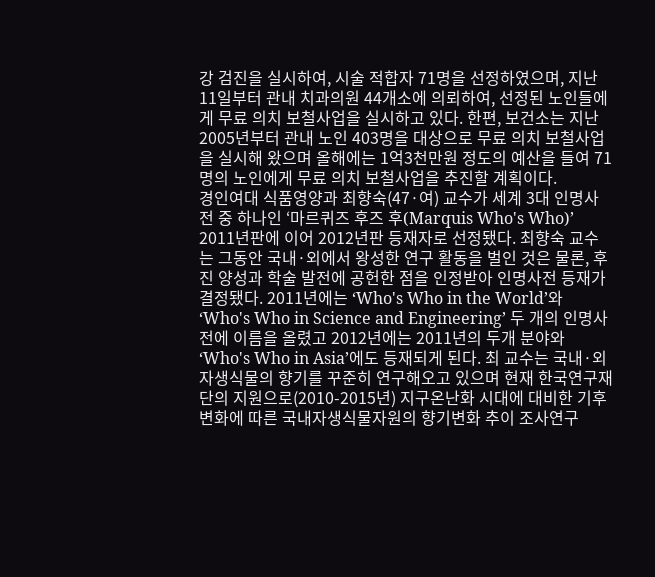강 검진을 실시하여, 시술 적합자 71명을 선정하였으며, 지난 11일부터 관내 치과의원 44개소에 의뢰하여, 선정된 노인들에게 무료 의치 보철사업을 실시하고 있다. 한편, 보건소는 지난 2005년부터 관내 노인 403명을 대상으로 무료 의치 보철사업을 실시해 왔으며 올해에는 1억3천만원 정도의 예산을 들여 71명의 노인에게 무료 의치 보철사업을 추진할 계획이다.
경인여대 식품영양과 최향숙(47·여) 교수가 세계 3대 인명사전 중 하나인 ‘마르퀴즈 후즈 후(Marquis Who's Who)’ 2011년판에 이어 2012년판 등재자로 선정됐다. 최향숙 교수는 그동안 국내·외에서 왕성한 연구 활동을 벌인 것은 물론, 후진 양성과 학술 발전에 공헌한 점을 인정받아 인명사전 등재가 결정됐다. 2011년에는 ‘Who's Who in the World’와 ‘Who's Who in Science and Engineering’ 두 개의 인명사전에 이름을 올렸고 2012년에는 2011년의 두개 분야와 ‘Who's Who in Asia’에도 등재되게 된다. 최 교수는 국내·외 자생식물의 향기를 꾸준히 연구해오고 있으며 현재 한국연구재단의 지원으로(2010-2015년) 지구온난화 시대에 대비한 기후변화에 따른 국내자생식물자원의 향기변화 추이 조사연구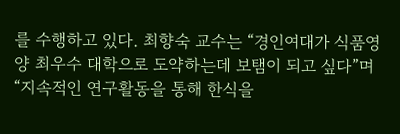를 수행하고 있다. 최향숙 교수는 “경인여대가 식품영양 최우수 대학으로 도약하는데 보탬이 되고 싶다”며 “지속적인 연구활동을 통해 한식을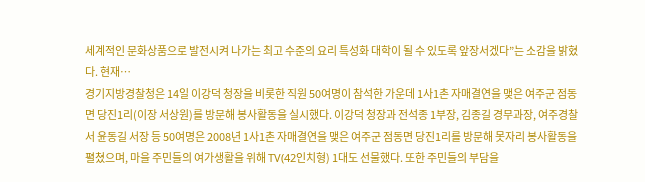세계적인 문화상품으로 발전시켜 나가는 최고 수준의 요리 특성화 대학이 될 수 있도록 앞장서겠다”는 소감을 밝혔다. 현재…
경기지방경찰청은 14일 이강덕 청장을 비롯한 직원 50여명이 참석한 가운데 1사1촌 자매결연을 맺은 여주군 점동면 당진1리(이장 서상원)를 방문해 봉사활동을 실시했다. 이강덕 청장과 전석종 1부장, 김종길 경무과장, 여주경찰서 윤동길 서장 등 50여명은 2008년 1사1촌 자매결연을 맺은 여주군 점동면 당진1리를 방문해 못자리 봉사활동을 펼쳤으며, 마을 주민들의 여가생활을 위해 TV(42인치형) 1대도 선물했다. 또한 주민들의 부담을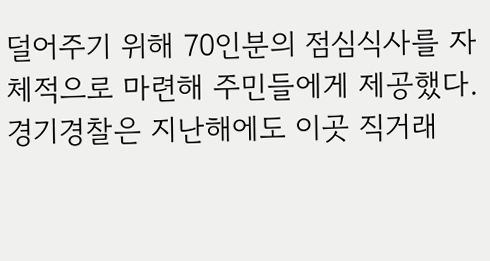덜어주기 위해 70인분의 점심식사를 자체적으로 마련해 주민들에게 제공했다. 경기경찰은 지난해에도 이곳 직거래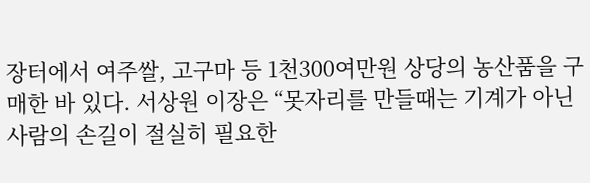장터에서 여주쌀, 고구마 등 1천300여만원 상당의 농산품을 구매한 바 있다. 서상원 이장은 “못자리를 만들때는 기계가 아닌 사람의 손길이 절실히 필요한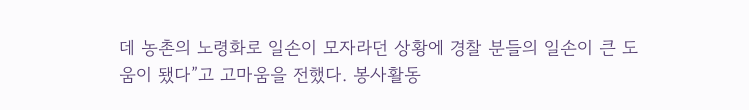데 농촌의 노령화로 일손이 모자라던 상황에 경찰 분들의 일손이 큰 도움이 됐다”고 고마움을 전했다. 봉사활동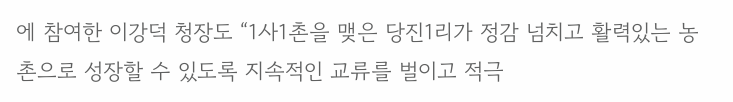에 참여한 이강덕 청장도 “1사1촌을 맺은 당진1리가 정감 넘치고 활력있는 농촌으로 성장할 수 있도록 지속적인 교류를 벌이고 적극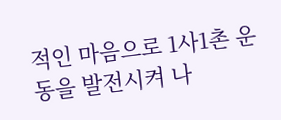적인 마음으로 1사1촌 운동을 발전시켜 나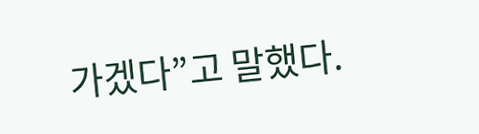가겠다”고 말했다.